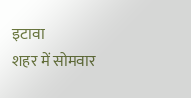इटावा
शहर में सोमवार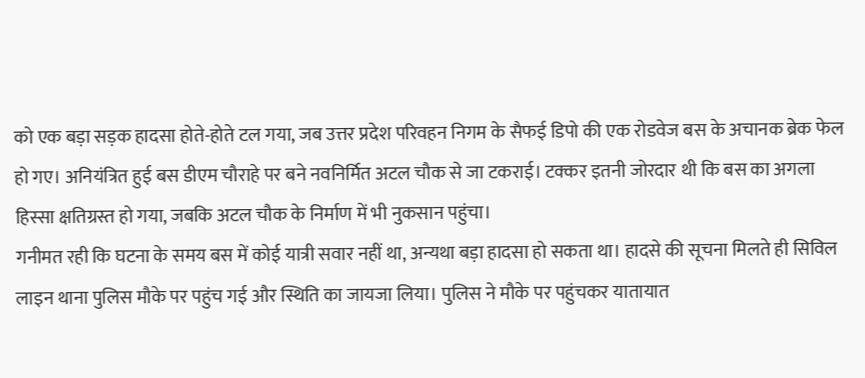को एक बड़ा सड़क हादसा होते-होते टल गया, जब उत्तर प्रदेश परिवहन निगम के सैफई डिपो की एक रोडवेज बस के अचानक ब्रेक फेल हो गए। अनियंत्रित हुई बस डीएम चौराहे पर बने नवनिर्मित अटल चौक से जा टकराई। टक्कर इतनी जोरदार थी कि बस का अगला हिस्सा क्षतिग्रस्त हो गया, जबकि अटल चौक के निर्माण में भी नुकसान पहुंचा।
गनीमत रही कि घटना के समय बस में कोई यात्री सवार नहीं था, अन्यथा बड़ा हादसा हो सकता था। हादसे की सूचना मिलते ही सिविल लाइन थाना पुलिस मौके पर पहुंच गई और स्थिति का जायजा लिया। पुलिस ने मौके पर पहुंचकर यातायात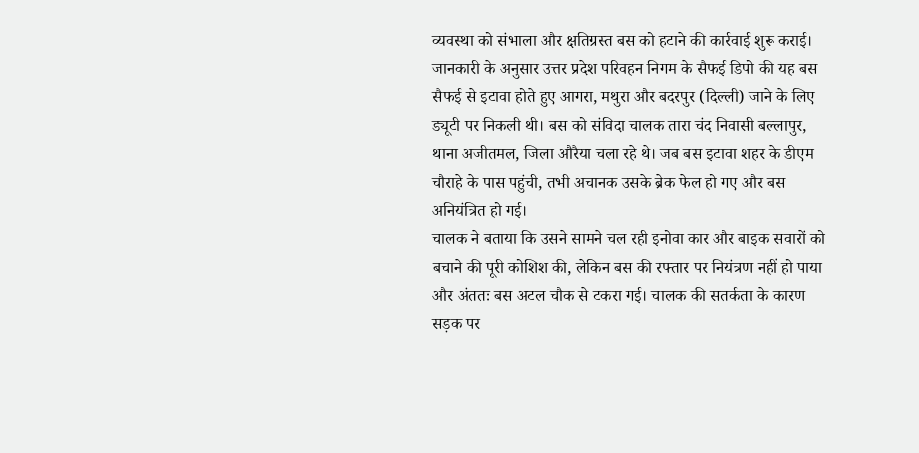व्यवस्था को संभाला और क्षतिग्रस्त बस को हटाने की कार्रवाई शुरू कराई।
जानकारी के अनुसार उत्तर प्रदेश परिवहन निगम के सैफई डिपो की यह बस सैफई से इटावा होते हुए आगरा, मथुरा और बदरपुर (दिल्ली) जाने के लिए ड्यूटी पर निकली थी। बस को संविदा चालक तारा चंद निवासी बल्लापुर, थाना अजीतमल, जिला औरैया चला रहे थे। जब बस इटावा शहर के डीएम चौराहे के पास पहुंची, तभी अचानक उसके ब्रेक फेल हो गए और बस अनियंत्रित हो गई।
चालक ने बताया कि उसने सामने चल रही इनोवा कार और बाइक सवारों को बचाने की पूरी कोशिश की, लेकिन बस की रफ्तार पर नियंत्रण नहीं हो पाया और अंततः बस अटल चौक से टकरा गई। चालक की सतर्कता के कारण सड़क पर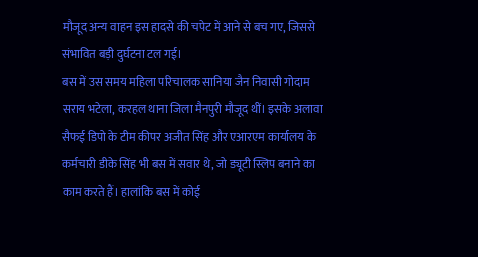मौजूद अन्य वाहन इस हादसे की चपेट में आने से बच गए, जिससे संभावित बड़ी दुर्घटना टल गई।
बस में उस समय महिला परिचालक सानिया जैन निवासी गोदाम सराय भटेला, करहल थाना जिला मैनपुरी मौजूद थीं। इसके अलावा सैफई डिपो के टीम कीपर अजीत सिंह और एआरएम कार्यालय के कर्मचारी डीके सिंह भी बस में सवार थे, जो ड्यूटी स्लिप बनाने का काम करते हैं। हालांकि बस में कोई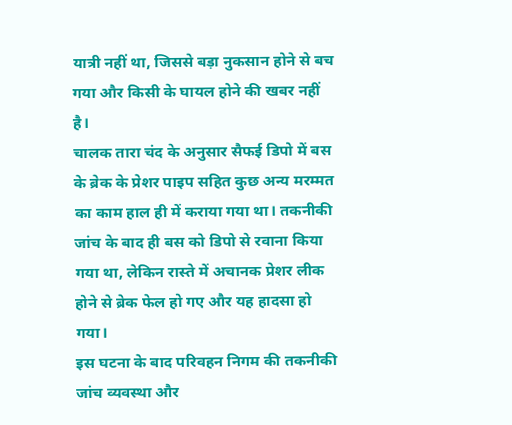यात्री नहीं था, जिससे बड़ा नुकसान होने से बच गया और किसी के घायल होने की खबर नहीं है।
चालक तारा चंद के अनुसार सैफई डिपो में बस के ब्रेक के प्रेशर पाइप सहित कुछ अन्य मरम्मत का काम हाल ही में कराया गया था। तकनीकी जांच के बाद ही बस को डिपो से रवाना किया गया था, लेकिन रास्ते में अचानक प्रेशर लीक होने से ब्रेक फेल हो गए और यह हादसा हो गया।
इस घटना के बाद परिवहन निगम की तकनीकी जांच व्यवस्था और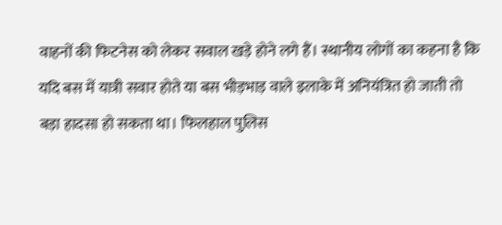वाहनों की फिटनेस को लेकर सवाल खड़े होने लगे हैं। स्थानीय लोगों का कहना है कि यदि बस में यात्री सवार होते या बस भीड़भाड़ वाले इलाके में अनियंत्रित हो जाती तो बड़ा हादसा हो सकता था। फिलहाल पुलिस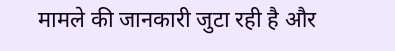मामले की जानकारी जुटा रही है और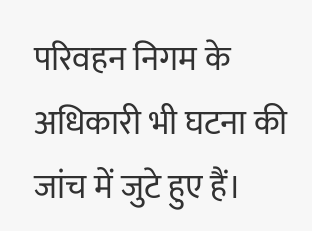परिवहन निगम के अधिकारी भी घटना की जांच में जुटे हुए हैं।